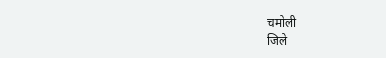चमोली
जिले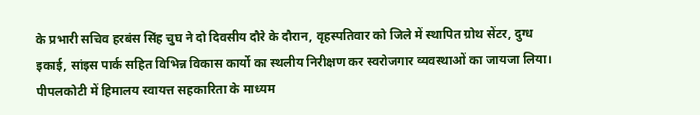के प्रभारी सचिव हरबंस सिंह चुघ ने दो दिवसीय दौरे के दौरान, वृहस्पतिवार को जिले में स्थापित ग्रोथ सेंटर, दुग्ध इकाई, सांइस पार्क सहित विभिन्न विकास कार्यो का स्थलीय निरीक्षण कर स्वरोजगार व्यवस्थाओं का जायजा लिया।
पीपलकोटी में हिमालय स्वायत्त सहकारिता के माध्यम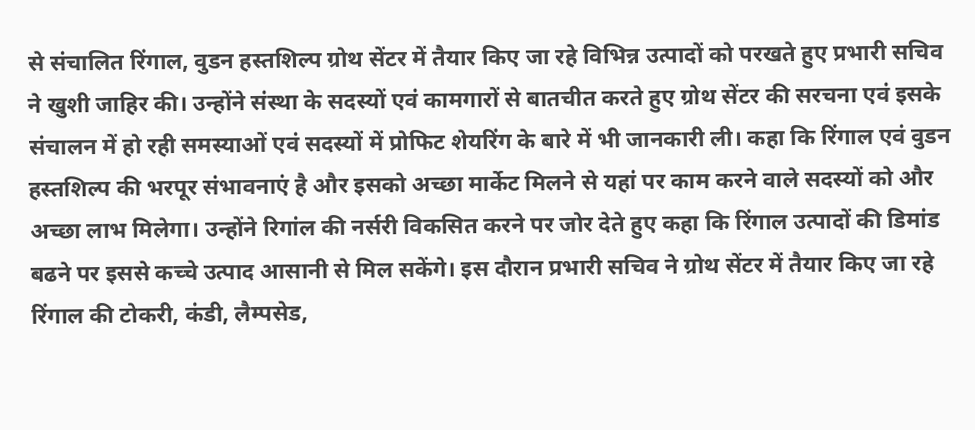से संचालित रिंगाल, वुडन हस्तशिल्प ग्रोथ सेंटर में तैयार किए जा रहे विभिन्न उत्पादों को परखते हुए प्रभारी सचिव ने खुशी जाहिर की। उन्होंने संस्था के सदस्यों एवं कामगारों से बातचीत करते हुए ग्रोथ सेंटर की सरचना एवं इसके संचालन में हो रही समस्याओं एवं सदस्यों में प्रोफिट शेयरिंग के बारे में भी जानकारी ली। कहा कि रिंगाल एवं वुडन हस्तशिल्प की भरपूर संभावनाएं है और इसको अच्छा मार्केट मिलने से यहां पर काम करने वाले सदस्यों को और अच्छा लाभ मिलेगा। उन्होंने रिगांल की नर्सरी विकसित करने पर जोर देते हुए कहा कि रिंगाल उत्पादों की डिमांड बढने पर इससे कच्चे उत्पाद आसानी से मिल सकेंगे। इस दौरान प्रभारी सचिव ने ग्रोथ सेंटर में तैयार किए जा रहे रिंगाल की टोकरी, कंडी, लैम्पसेड,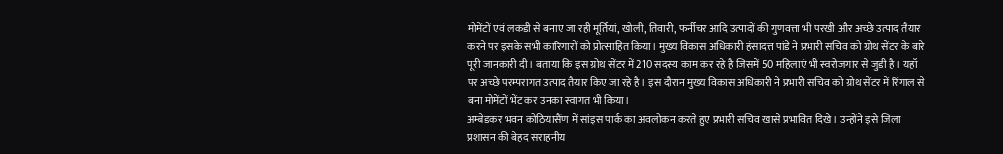मोमेंटों एवं लकडी से बनाए जा रही मूर्तियां, खोली, तिवारी, फर्नीचर आदि उत्पादों की गुणवत्ता भी परखी और अच्छे उत्पाद तैयार करने पर इसके सभी कारिगारों को प्रोत्साहित किया। मुख्य विकास अधिकारी हंसादत्त पांडे ने प्रभारी सचिव को ग्रोथ सेंटर के बारे पूरी जानकारी दी। बताया कि इस ग्रोथ सेंटर में 210 सदस्य काम कर रहे है जिसमें 50 महिलाएं भी स्वरोजगार से जुडी है। यहॉ पर अच्छे परम्परागत उत्पाद तैयार किए जा रहे है। इस दौरान मुख्य विकास अधिकारी ने प्रभारी सचिव को ग्रोथ सेंटर में रिंगाल से बना मोमेंटों भेंट कर उनका स्वागत भी किया।
अम्बेडकर भवन कोठियासैंण में सांइस पार्क का अवलोकन करते हुए प्रभारी सचिव खासे प्रभावित दिखे। उन्होंने इसे जिला प्रशासन की बेहद सराहनीय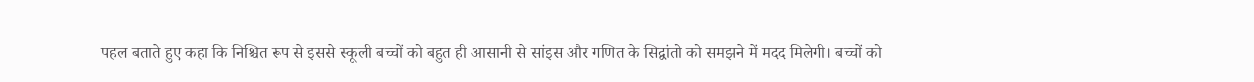पहल बताते हुए कहा कि निश्चित रूप से इससे स्कूली बच्चों को बहुत ही आसानी से सांइस और गणित के सिद्वांतो को समझने में मदद मिलेगी। बच्चों को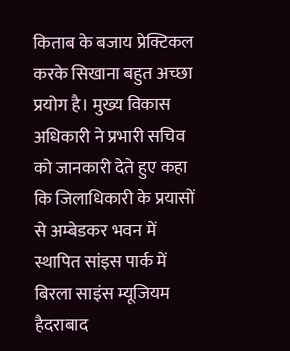किताब के बजाय प्रेक्टिकल करके सिखाना बहुत अच्छा प्रयोग है। मुख्य विकास अधिकारी ने प्रभारी सचिव को जानकारी देते हुए कहा कि जिलाधिकारी के प्रयासों से अम्बेडकर भवन में स्थापित सांइस पार्क में बिरला साइंस म्यूजियम हैदराबाद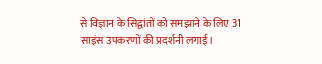से विज्ञान के सिद्वांतों को समझाने के लिए 31 साइंस उपकरणों की प्रदर्शनी लगाई।